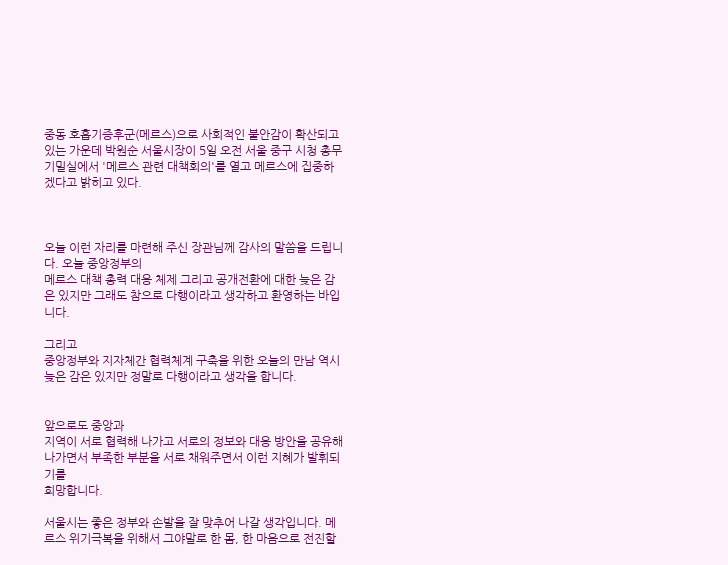중동 호흡기증후군(메르스)으로 사회적인 불안감이 확산되고 있는 가운데 박원순 서울시장이 5일 오전 서울 중구 시청 총무기밀실에서 '메르스 관련 대책회의'를 열고 메르스에 집중하겠다고 밝히고 있다.



오늘 이런 자리를 마련해 주신 장관님께 감사의 말씀을 드립니다. 오늘 중앙정부의
메르스 대책 총력 대응 체제 그리고 공개전환에 대한 늦은 감은 있지만 그래도 참으로 다행이라고 생각하고 환영하는 바입니다.

그리고
중앙정부와 지자체간 협력체계 구축을 위한 오늘의 만남 역시 늦은 감은 있지만 정말로 다행이라고 생각을 합니다.


앞으로도 중앙과
지역이 서로 협력해 나가고 서로의 정보와 대응 방안을 공유해 나가면서 부족한 부분을 서로 채워주면서 이런 지혜가 발휘되기를
희망합니다.

서울시는 좋은 정부와 손발을 잘 맞추어 나갈 생각입니다. 메르스 위기극복을 위해서 그야말로 한 몸, 한 마음으로 전진할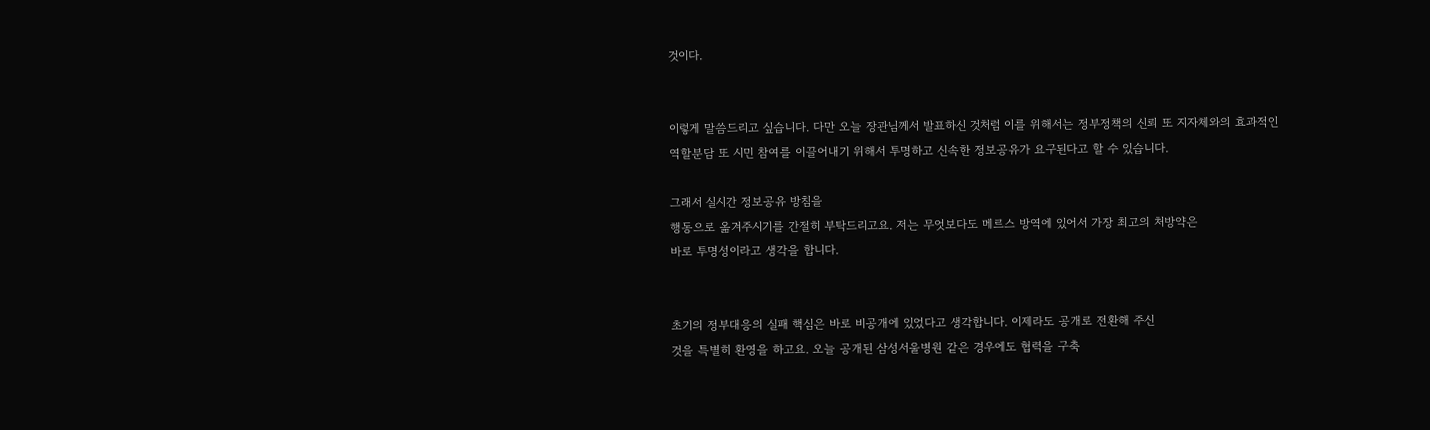것이다.


이렇게 말씀드리고 싶습니다. 다만 오늘 장관님께서 발표하신 것처럼 이를 위해서는 정부정책의 신뢰 또 지자체와의 효과적인
역할분담 또 시민 참여를 이끌어내기 위해서 투명하고 신속한 정보공유가 요구된다고 할 수 있습니다.

그래서 실시간 정보공유 방침을
행동으로 옮겨주시기를 간절히 부탁드리고요. 저는 무엇보다도 메르스 방역에 있어서 가장 최고의 처방약은
바로 투명성이라고 생각을 합니다.


초기의 정부대응의 실패 핵심은 바로 비공개에 있었다고 생각합니다. 이제라도 공개로 전환해 주신
것을 특별히 환영을 하고요. 오늘 공개된 삼성서울병원 같은 경우에도 협력을 구축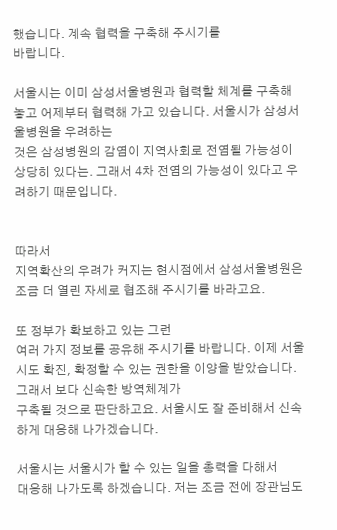했습니다. 계속 협력을 구축해 주시기를
바랍니다.

서울시는 이미 삼성서울병원과 협력할 체계를 구축해 놓고 어제부터 협력해 가고 있습니다. 서울시가 삼성서울병원을 우려하는
것은 삼성병원의 감염이 지역사회로 전염될 가능성이 상당히 있다는. 그래서 4차 전염의 가능성이 있다고 우려하기 때문입니다.


따라서
지역확산의 우려가 커지는 현시점에서 삼성서울병원은 조금 더 열린 자세로 협조해 주시기를 바라고요.

또 정부가 확보하고 있는 그런
여러 가지 정보를 공유해 주시기를 바랍니다. 이제 서울시도 확진, 확정할 수 있는 권한을 이양을 받았습니다. 그래서 보다 신속한 방역체계가
구축될 것으로 판단하고요. 서울시도 잘 준비해서 신속하게 대응해 나가겠습니다.

서울시는 서울시가 할 수 있는 일을 총력을 다해서
대응해 나가도록 하겠습니다. 저는 조금 전에 장관님도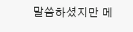말씀하셨지만 메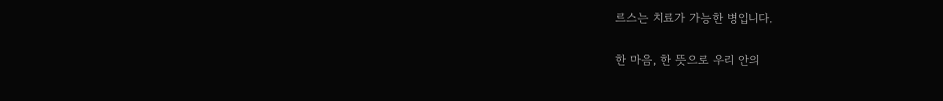르스는 치료가 가능한 병입니다.

한 마음, 한 뜻으로 우리 안의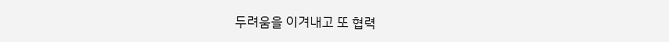두려움을 이겨내고 또 협력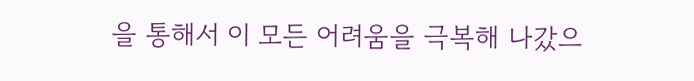을 통해서 이 모든 어려움을 극복해 나갔으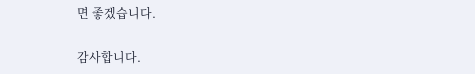면 좋겠습니다.

감사합니다.